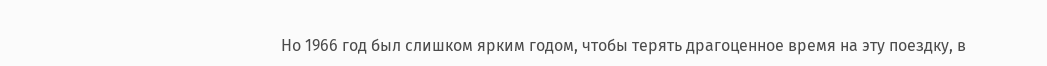Но 1966 год был слишком ярким годом, чтобы терять драгоценное время на эту поездку, в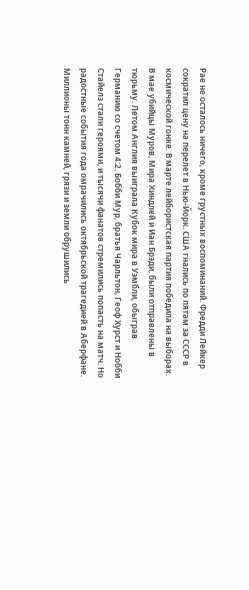Рае не осталось ничего, кроме грустных воспоминаний. Фредди Лейкер сократил цену на перелет в Нью-Йорк. США гнались по пятам за СССР в космической гонке. В марте лейбористская партия победила на выборах. В мае убийцы Муров, Мира Хиндлей и Иан Брэди, были отправлены в тюрьму. Летом Англия выиграла Кубок мира в Уэмбли, обыграв Германию со счетом 4:2. Бобби Мур, братья Чарльтон, Геоф Хурст и Нобби Стайелз стали героями, и тысячи фанатов стремились попасть на матч. Но радостные события года омрачились октябрьской трагедией в Аберфане. Миллионы тонн камней, грязи и земли обрушились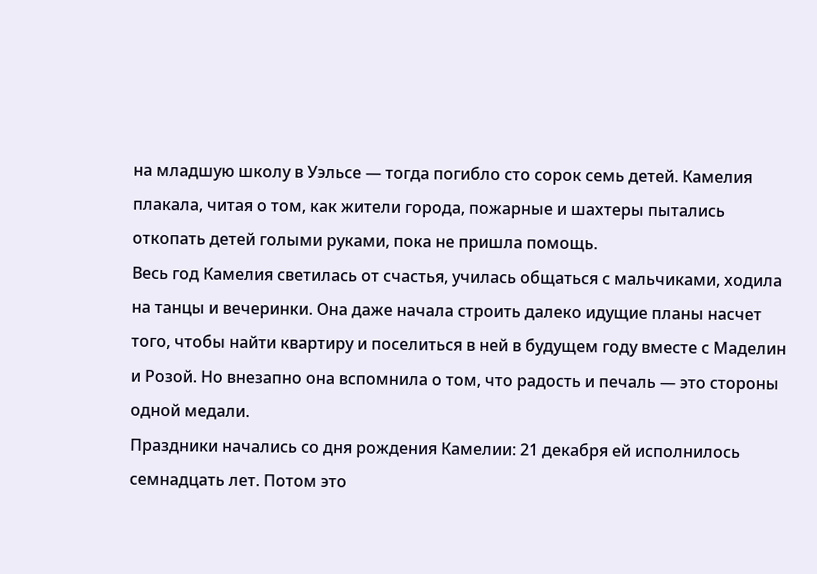на младшую школу в Уэльсе — тогда погибло сто сорок семь детей. Камелия плакала, читая о том, как жители города, пожарные и шахтеры пытались откопать детей голыми руками, пока не пришла помощь.
Весь год Камелия светилась от счастья, училась общаться с мальчиками, ходила на танцы и вечеринки. Она даже начала строить далеко идущие планы насчет того, чтобы найти квартиру и поселиться в ней в будущем году вместе с Маделин и Розой. Но внезапно она вспомнила о том, что радость и печаль — это стороны одной медали.
Праздники начались со дня рождения Камелии: 21 декабря ей исполнилось семнадцать лет. Потом это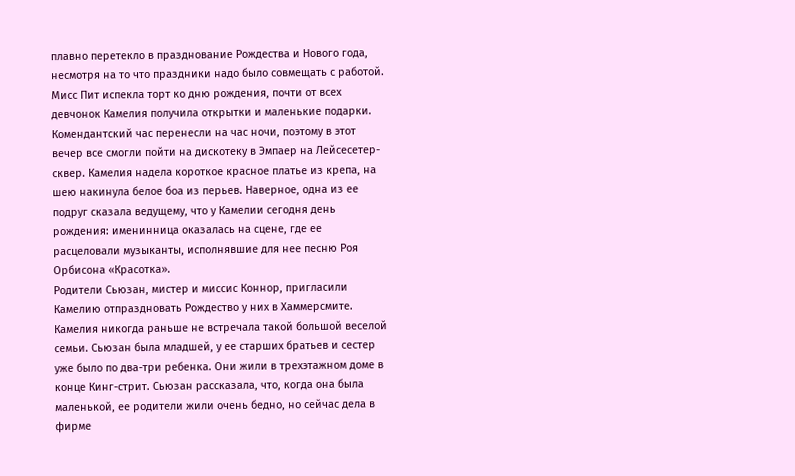плавно перетекло в празднование Рождества и Нового года, несмотря на то что праздники надо было совмещать с работой. Мисс Пит испекла торт ко дню рождения, почти от всех девчонок Камелия получила открытки и маленькие подарки. Комендантский час перенесли на час ночи, поэтому в этот вечер все смогли пойти на дискотеку в Эмпаер на Лейсесетер-сквер. Камелия надела короткое красное платье из крепа, на шею накинула белое боа из перьев. Наверное, одна из ее подруг сказала ведущему, что у Камелии сегодня день рождения: именинница оказалась на сцене, где ее расцеловали музыканты, исполнявшие для нее песню Роя Орбисона «Красотка».
Родители Сьюзан, мистер и миссис Коннор, пригласили Камелию отпраздновать Рождество у них в Хаммерсмите. Камелия никогда раньше не встречала такой большой веселой семьи. Сьюзан была младшей, у ее старших братьев и сестер уже было по два-три ребенка. Они жили в трехэтажном доме в конце Кинг-стрит. Сьюзан рассказала, что, когда она была маленькой, ее родители жили очень бедно, но сейчас дела в фирме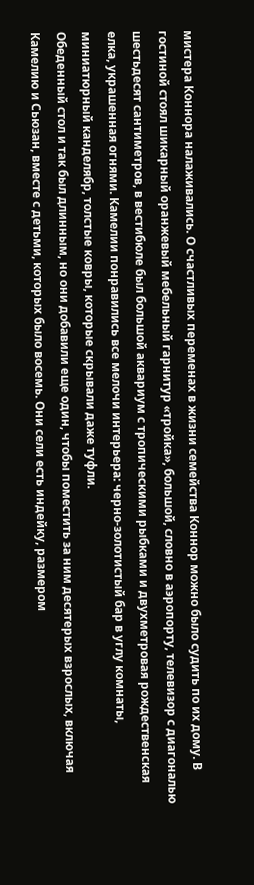мистера Коннора налаживались. О счастливых переменах в жизни семейства Коннор можно было судить по их дому. В гостиной стоял шикарный оранжевый мебельный гарнитур «тройка», большой, словно в аэропорту, телевизор с диагональю шестьдесят сантиметров, в вестибюле был большой аквариум с тропическими рыбками и двухметровая рождественская елка, украшенная огнями. Камелии понравились все мелочи интерьера: черно-золотистый бар в углу комнаты, миниатюрный канделябр, толстые ковры, которые скрывали даже туфли.
Обеденный стол и так был длинным, но они добавили еще один, чтобы поместить за ним десятерых взрослых, включая Камелию и Сьюзан, вместе с детьми, которых было восемь. Они сели есть индейку, размером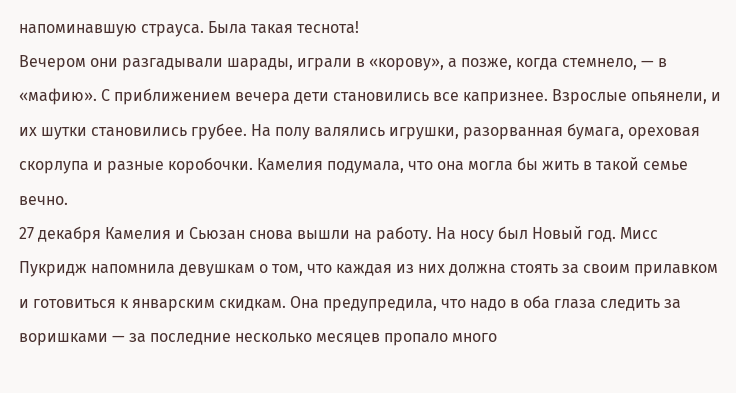напоминавшую страуса. Была такая теснота!
Вечером они разгадывали шарады, играли в «корову», а позже, когда стемнело, — в «мафию». С приближением вечера дети становились все капризнее. Взрослые опьянели, и их шутки становились грубее. На полу валялись игрушки, разорванная бумага, ореховая скорлупа и разные коробочки. Камелия подумала, что она могла бы жить в такой семье вечно.
27 декабря Камелия и Сьюзан снова вышли на работу. На носу был Новый год. Мисс Пукридж напомнила девушкам о том, что каждая из них должна стоять за своим прилавком и готовиться к январским скидкам. Она предупредила, что надо в оба глаза следить за воришками — за последние несколько месяцев пропало много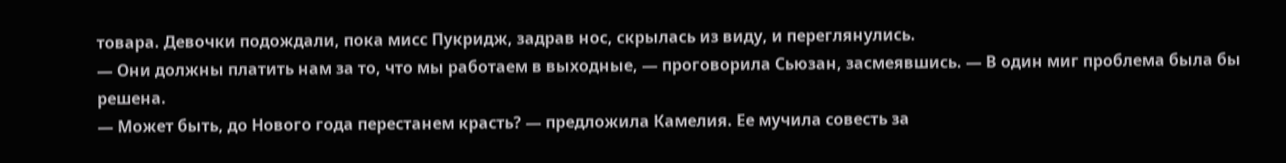товара. Девочки подождали, пока мисс Пукридж, задрав нос, скрылась из виду, и переглянулись.
— Они должны платить нам за то, что мы работаем в выходные, — проговорила Сьюзан, засмеявшись. — В один миг проблема была бы решена.
— Может быть, до Нового года перестанем красть? — предложила Камелия. Ее мучила совесть за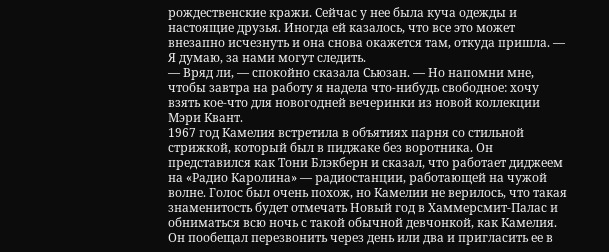рождественские кражи. Сейчас у нее была куча одежды и настоящие друзья. Иногда ей казалось, что все это может внезапно исчезнуть и она снова окажется там, откуда пришла. — Я думаю, за нами могут следить.
— Вряд ли, — спокойно сказала Сьюзан. — Но напомни мне, чтобы завтра на работу я надела что-нибудь свободное: хочу взять кое-что для новогодней вечеринки из новой коллекции Мэри Квант.
1967 год Камелия встретила в объятиях парня со стильной стрижкой, который был в пиджаке без воротника. Он представился как Тони Блэкберн и сказал, что работает диджеем на «Радио Каролина» — радиостанции, работающей на чужой волне. Голос был очень похож, но Камелии не верилось, что такая знаменитость будет отмечать Новый год в Хаммерсмит-Палас и обниматься всю ночь с такой обычной девчонкой, как Камелия. Он пообещал перезвонить через день или два и пригласить ее в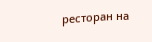ресторан на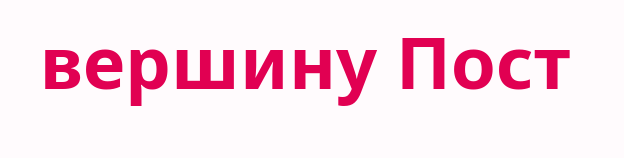вершину Пост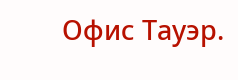Офис Тауэр.